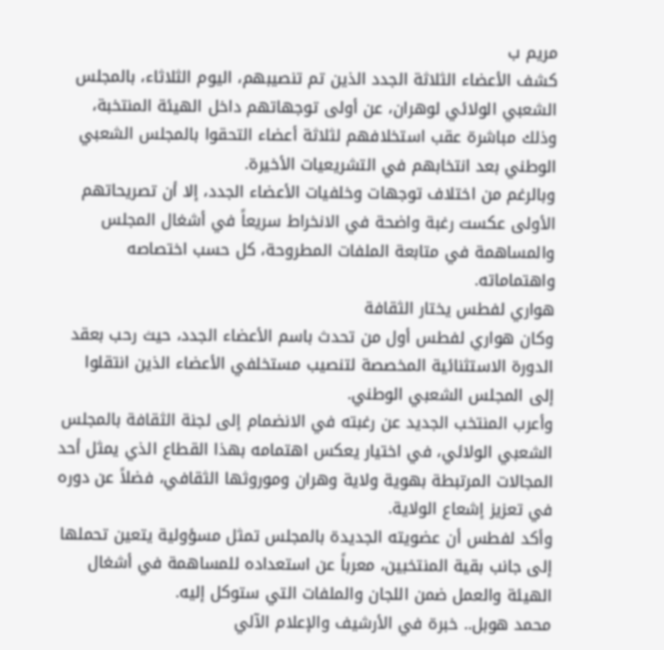مريم ب
كشف الأعضاء الثلاثة الجدد الذين تم تنصيبهم، اليوم الثلاثاء، بالمجلس الشعبي الولائي لوهران، عن أولى توجهاتهم داخل الهيئة المنتخبة، وذلك مباشرة عقب استخلافهم لثلاثة أعضاء التحقوا بالمجلس الشعبي الوطني بعد انتخابهم في التشريعيات الأخيرة.
وبالرغم من اختلاف توجهات وخلفيات الأعضاء الجدد، إلا أن تصريحاتهم الأولى عكست رغبة واضحة في الانخراط سريعاً في أشغال المجلس والمساهمة في متابعة الملفات المطروحة، كل حسب اختصاصه واهتماماته.
هواري لفطس يختار الثقافة
وكان هواري لفطس أول من تحدث باسم الأعضاء الجدد، حيث رحب بعقد الدورة الاستثنائية المخصصة لتنصيب مستخلفي الأعضاء الذين انتقلوا إلى المجلس الشعبي الوطني.
وأعرب المنتخب الجديد عن رغبته في الانضمام إلى لجنة الثقافة بالمجلس الشعبي الولائي، في اختيار يعكس اهتمامه بهذا القطاع الذي يمثل أحد المجالات المرتبطة بهوية ولاية وهران وموروثها الثقافي، فضلاً عن دوره في تعزيز إشعاع الولاية.
وأكد لفطس أن عضويته الجديدة بالمجلس تمثل مسؤولية يتعين تحملها إلى جانب بقية المنتخبين، معرباً عن استعداده للمساهمة في أشغال الهيئة والعمل ضمن اللجان والملفات التي ستوكل إليه.
محمد هوبل.. خبرة في الأرشيف والإعلام الآلي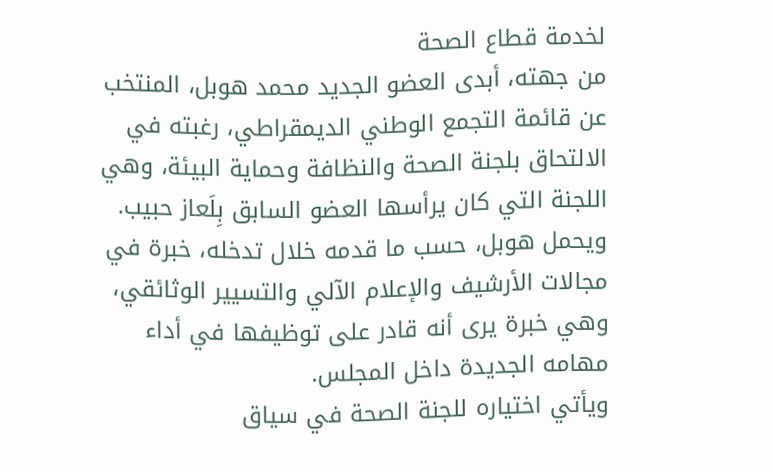لخدمة قطاع الصحة
من جهته، أبدى العضو الجديد محمد هوبل، المنتخب عن قائمة التجمع الوطني الديمقراطي، رغبته في الالتحاق بلجنة الصحة والنظافة وحماية البيئة، وهي اللجنة التي كان يرأسها العضو السابق بِلَعاز حبيب.
ويحمل هوبل، حسب ما قدمه خلال تدخله، خبرة في مجالات الأرشيف والإعلام الآلي والتسيير الوثائقي، وهي خبرة يرى أنه قادر على توظيفها في أداء مهامه الجديدة داخل المجلس.
ويأتي اختياره للجنة الصحة في سياق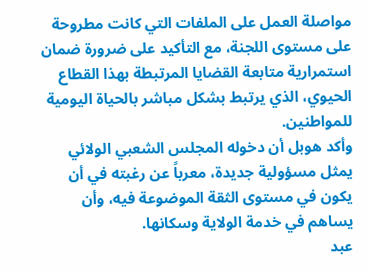مواصلة العمل على الملفات التي كانت مطروحة على مستوى اللجنة، مع التأكيد على ضرورة ضمان استمرارية متابعة القضايا المرتبطة بهذا القطاع الحيوي، الذي يرتبط بشكل مباشر بالحياة اليومية للمواطنين.
وأكد هوبل أن دخوله المجلس الشعبي الولائي يمثل مسؤولية جديدة، معرباً عن رغبته في أن يكون في مستوى الثقة الموضوعة فيه، وأن يساهم في خدمة الولاية وسكانها.
عبد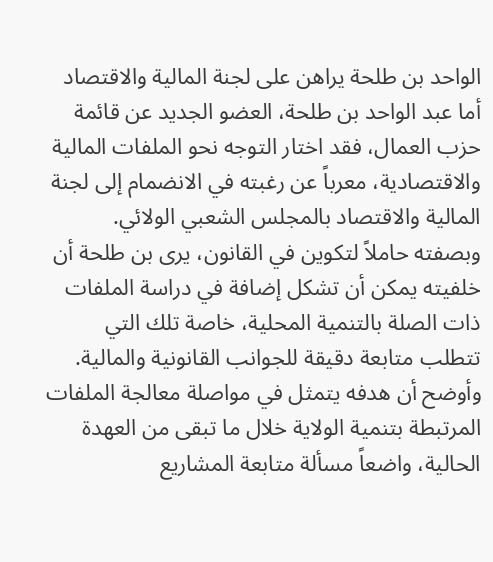الواحد بن طلحة يراهن على لجنة المالية والاقتصاد
أما عبد الواحد بن طلحة، العضو الجديد عن قائمة حزب العمال، فقد اختار التوجه نحو الملفات المالية والاقتصادية، معرباً عن رغبته في الانضمام إلى لجنة المالية والاقتصاد بالمجلس الشعبي الولائي.
وبصفته حاملاً لتكوين في القانون، يرى بن طلحة أن خلفيته يمكن أن تشكل إضافة في دراسة الملفات ذات الصلة بالتنمية المحلية، خاصة تلك التي تتطلب متابعة دقيقة للجوانب القانونية والمالية.
وأوضح أن هدفه يتمثل في مواصلة معالجة الملفات المرتبطة بتنمية الولاية خلال ما تبقى من العهدة الحالية، واضعاً مسألة متابعة المشاريع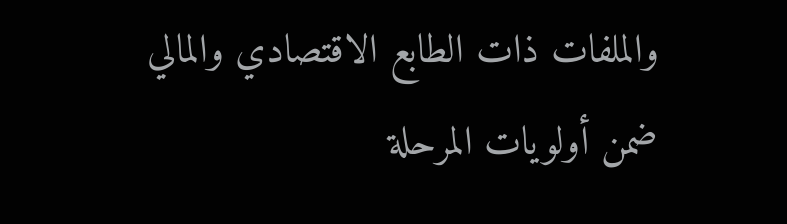والملفات ذات الطابع الاقتصادي والمالي ضمن أولويات المرحلة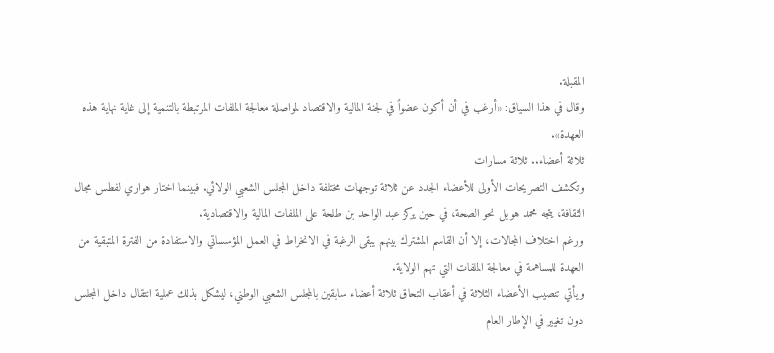المقبلة.
وقال في هذا السياق: «أرغب في أن أكون عضواً في لجنة المالية والاقتصاد لمواصلة معالجة الملفات المرتبطة بالتنمية إلى غاية نهاية هذه العهدة».
ثلاثة أعضاء.. ثلاثة مسارات
وتكشف التصريحات الأولى للأعضاء الجدد عن ثلاثة توجهات مختلفة داخل المجلس الشعبي الولائي. فبينما اختار هواري لفطس مجال الثقافة، يتجه محمد هوبل نحو الصحة، في حين يركز عبد الواحد بن طلحة على الملفات المالية والاقتصادية.
ورغم اختلاف المجالات، إلا أن القاسم المشترك بينهم يبقى الرغبة في الانخراط في العمل المؤسساتي والاستفادة من الفترة المتبقية من العهدة للمساهمة في معالجة الملفات التي تهم الولاية.
ويأتي تنصيب الأعضاء الثلاثة في أعقاب التحاق ثلاثة أعضاء سابقين بالمجلس الشعبي الوطني، ليشكل بذلك عملية انتقال داخل المجلس دون تغيير في الإطار العام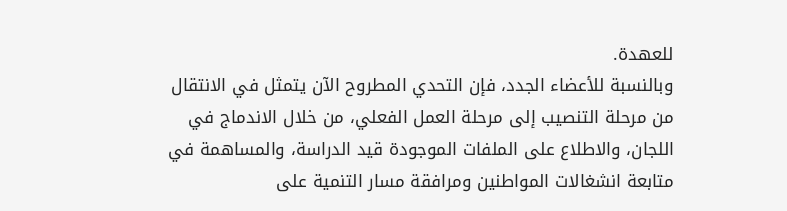للعهدة.
وبالنسبة للأعضاء الجدد، فإن التحدي المطروح الآن يتمثل في الانتقال من مرحلة التنصيب إلى مرحلة العمل الفعلي، من خلال الاندماج في اللجان، والاطلاع على الملفات الموجودة قيد الدراسة، والمساهمة في متابعة انشغالات المواطنين ومرافقة مسار التنمية على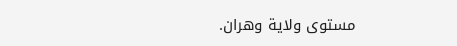مستوى ولاية وهران.